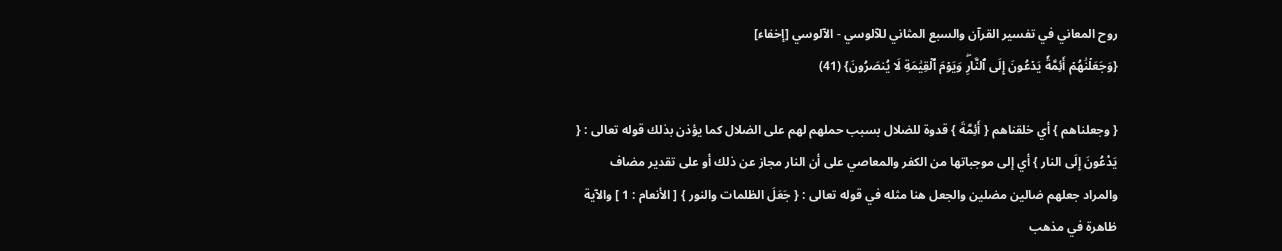روح المعاني في تفسير القرآن والسبع المثاني للآلوسي - الآلوسي [إخفاء]
{وَجَعَلۡنَٰهُمۡ أَئِمَّةٗ يَدۡعُونَ إِلَى ٱلنَّارِۖ وَيَوۡمَ ٱلۡقِيَٰمَةِ لَا يُنصَرُونَ} (41)

{ وجعلناهم } أي خلقناهم { أَئِمَّةَ } قدوة للضلال بسبب حملهم لهم على الضلال كما يؤذن بذلك قوله تعالى : { يَدْعُونَ إِلَى النار } أي إلى موجباتها من الكفر والمعاصي على أن النار مجاز عن ذلك أو على تقدير مضاف والمراد جعلهم ضالين مضلين والجعل هنا مثله في قوله تعالى : { جَعَلَ الظلمات والنور } [ الأنعام : 1 ] والآية ظاهرة في مذهب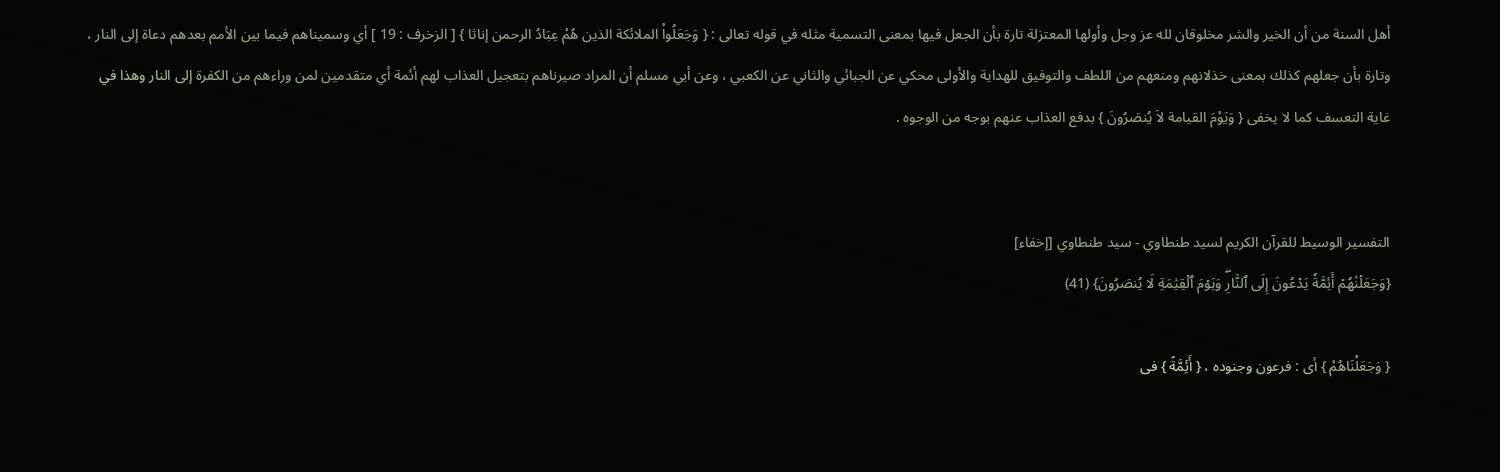أهل السنة من أن الخير والشر مخلوقان لله عز وجل وأولها المعتزلة تارة بأن الجعل فيها بمعنى التسمية مثله في قوله تعالى : { وَجَعَلُواْ الملائكة الذين هُمْ عِبَادُ الرحمن إناثا } [ الزخرف : 19 ] أي وسميناهم فيما بين الأمم بعدهم دعاة إلى النار ، وتارة بأن جعلهم كذلك بمعنى خذلانهم ومنعهم من اللطف والتوفيق للهداية والأولى محكي عن الجبائي والثاني عن الكعبي ، وعن أبي مسلم أن المراد صيرناهم بتعجيل العذاب لهم أئمة أي متقدمين لمن وراءهم من الكفرة إلى النار وهذا في غاية التعسف كما لا يخفى { وَيَوْمَ القيامة لاَ يُنصَرُونَ } بدفع العذاب عنهم بوجه من الوجوه .


التفسير الوسيط للقرآن الكريم لسيد طنطاوي - سيد طنطاوي [إخفاء]
{وَجَعَلۡنَٰهُمۡ أَئِمَّةٗ يَدۡعُونَ إِلَى ٱلنَّارِۖ وَيَوۡمَ ٱلۡقِيَٰمَةِ لَا يُنصَرُونَ} (41)

{ وَجَعَلْنَاهُمْ } أى : فرعون وجنوده ، { أَئِمَّةً } فى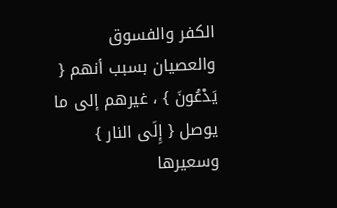الكفر والفسوق والعصيان بسبب أنهم { يَدْعُونَ } ، غيرهم إلى ما يوصل { إِلَى النار } وسعيرها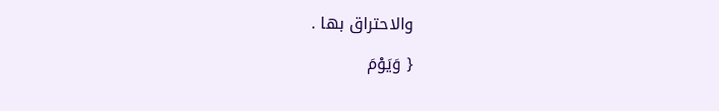والاحتراق بها .

{ وَيَوْمَ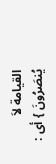القيامة لاَ يُنصَرُونَ } أى :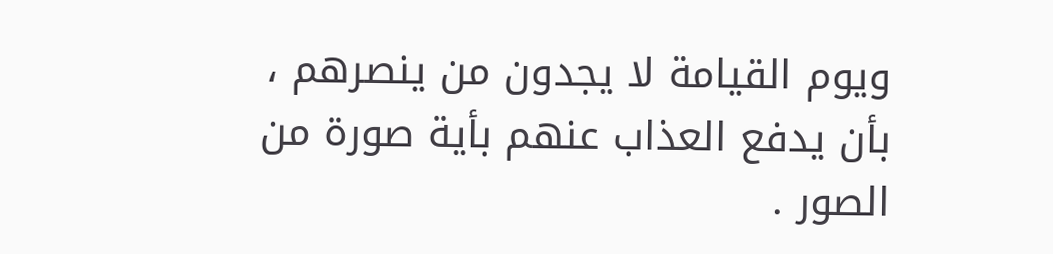ويوم القيامة لا يجدون من ينصرهم ، بأن يدفع العذاب عنهم بأية صورة من الصور .